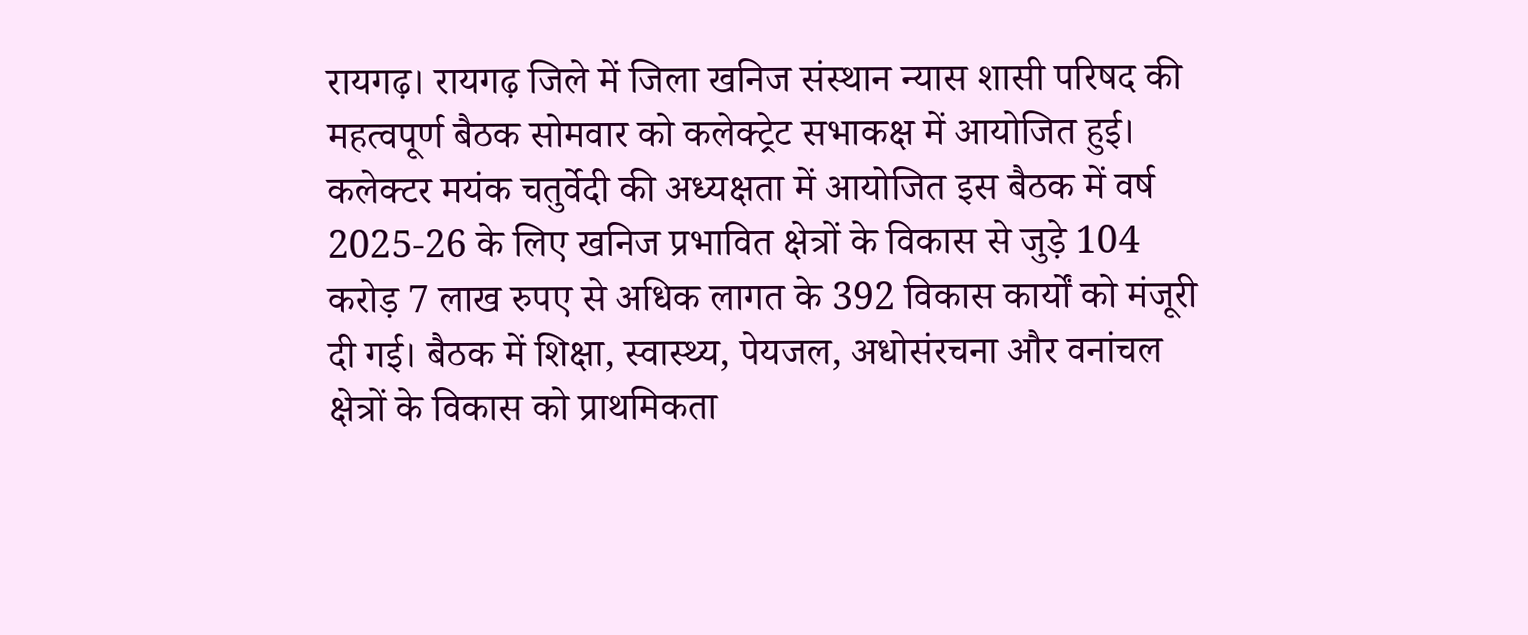रायगढ़। रायगढ़ जिले में जिला खनिज संस्थान न्यास शासी परिषद की महत्वपूर्ण बैठक सोमवार को कलेक्ट्रेट सभाकक्ष में आयोजित हुई। कलेक्टर मयंक चतुर्वेदी की अध्यक्षता में आयोजित इस बैठक में वर्ष 2025-26 के लिए खनिज प्रभावित क्षेत्रों के विकास से जुड़े 104 करोड़ 7 लाख रुपए से अधिक लागत के 392 विकास कार्यों को मंजूरी दी गई। बैठक में शिक्षा, स्वास्थ्य, पेयजल, अधोसंरचना और वनांचल क्षेत्रों के विकास को प्राथमिकता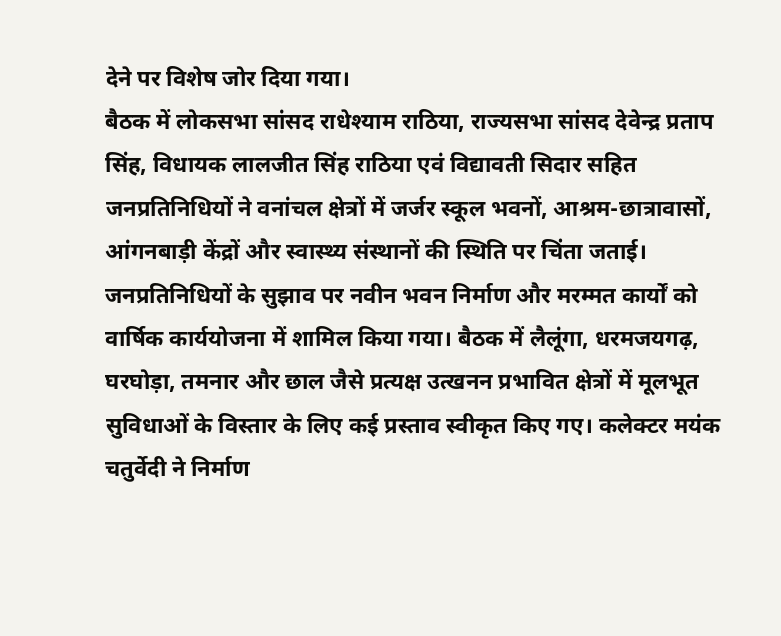देने पर विशेष जोर दिया गया।
बैठक में लोकसभा सांसद राधेश्याम राठिया, राज्यसभा सांसद देवेन्द्र प्रताप सिंह, विधायक लालजीत सिंह राठिया एवं विद्यावती सिदार सहित जनप्रतिनिधियों ने वनांचल क्षेत्रों में जर्जर स्कूल भवनों, आश्रम-छात्रावासों, आंगनबाड़ी केंद्रों और स्वास्थ्य संस्थानों की स्थिति पर चिंता जताई। जनप्रतिनिधियों के सुझाव पर नवीन भवन निर्माण और मरम्मत कार्यों को वार्षिक कार्ययोजना में शामिल किया गया। बैठक में लैलूंगा, धरमजयगढ़, घरघोड़ा, तमनार और छाल जैसे प्रत्यक्ष उत्खनन प्रभावित क्षेत्रों में मूलभूत सुविधाओं के विस्तार के लिए कई प्रस्ताव स्वीकृत किए गए। कलेक्टर मयंक चतुर्वेदी ने निर्माण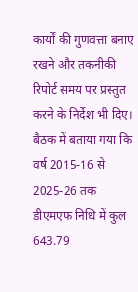कार्यों की गुणवत्ता बनाए रखने और तकनीकी रिपोर्ट समय पर प्रस्तुत करने के निर्देश भी दिए।
बैठक में बताया गया कि वर्ष 2015-16 से 2025-26 तक डीएमएफ निधि में कुल 643.79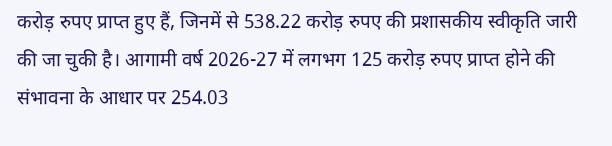करोड़ रुपए प्राप्त हुए हैं, जिनमें से 538.22 करोड़ रुपए की प्रशासकीय स्वीकृति जारी की जा चुकी है। आगामी वर्ष 2026-27 में लगभग 125 करोड़ रुपए प्राप्त होने की संभावना के आधार पर 254.03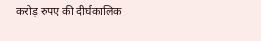करोड़ रुपए की दीर्घकालिक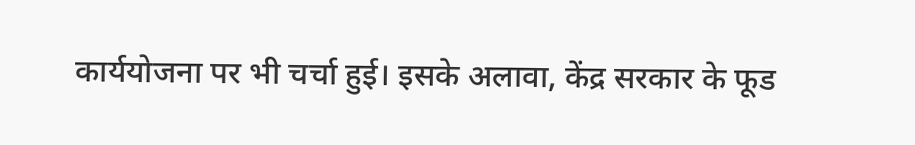कार्ययोजना पर भी चर्चा हुई। इसके अलावा, केंद्र सरकार के फूड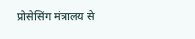प्रोसेसिंग मंत्रालय से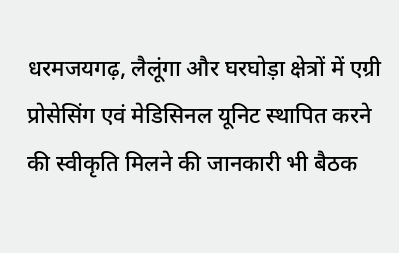धरमजयगढ़, लैलूंगा और घरघोड़ा क्षेत्रों में एग्री प्रोसेसिंग एवं मेडिसिनल यूनिट स्थापित करने की स्वीकृति मिलने की जानकारी भी बैठक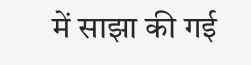में साझा की गई